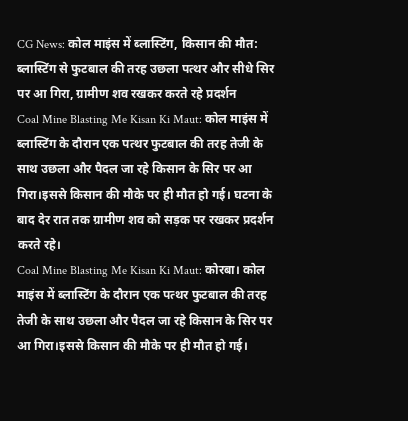CG News: कोल माइंस में ब्लास्टिंग, किसान की मौत: ब्लास्टिंग से फुटबाल की तरह उछला पत्थर और सीधे सिर पर आ गिरा, ग्रामीण शव रखकर करते रहे प्रदर्शन
Coal Mine Blasting Me Kisan Ki Maut: कोल माइंस में ब्लास्टिंग के दौरान एक पत्थर फुटबाल की तरह तेजी के साथ उछला और पैदल जा रहे किसान के सिर पर आ गिरा।इससे किसान की मौके पर ही मौत हो गई। घटना के बाद देर रात तक ग्रामीण शव को सड़क पर रखकर प्रदर्शन करते रहे।
Coal Mine Blasting Me Kisan Ki Maut: कोरबा। कोल माइंस में ब्लास्टिंग के दौरान एक पत्थर फुटबाल की तरह तेजी के साथ उछला और पैदल जा रहे किसान के सिर पर आ गिरा।इससे किसान की मौके पर ही मौत हो गई।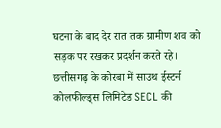घटना के बाद देर रात तक ग्रामीण शव को सड़क पर रखकर प्रदर्शन करते रहे।
छत्तीसगढ़ के कोरबा में साउथ ईस्टर्न कोलफील्ड्स लिमिटेड SECL की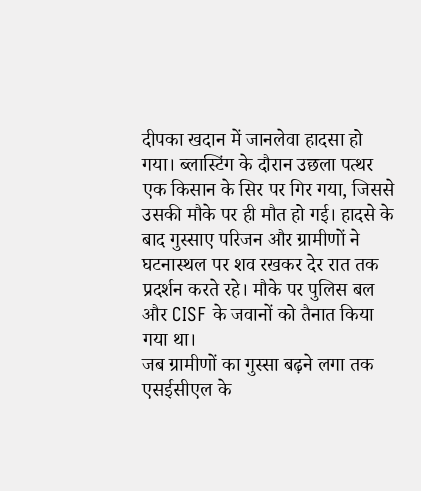दीपका खदान में जानलेवा हादसा हो गया। ब्लास्टिंग के दौरान उछला पत्थर एक किसान के सिर पर गिर गया, जिससे उसकी मौके पर ही मौत हो गई। हादसे के बाद गुस्साए परिजन और ग्रामीणों ने घटनास्थल पर शव रखकर देर रात तक प्रदर्शन करते रहे। मौके पर पुलिस बल और CISF के जवानों को तैनात किया गया था।
जब ग्रामीणों का गुस्सा बढ़ने लगा तक एसईसीएल के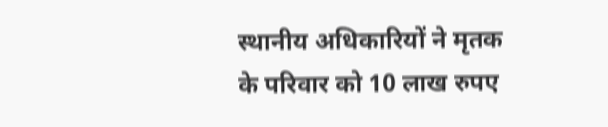स्थानीय अधिकारियों ने मृतक के परिवार को 10 लाख रुपए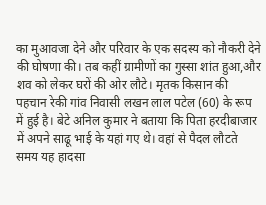का मुआवजा देने और परिवार के एक सदस्य को नौकरी देने की घोषणा की। तब कहीं ग्रामीणों का गुस्सा शांत हुआ,और शव को लेकर घरों की ओर लौटे। मृतक किसान की पहचान रेकी गांव निवासी लखन लाल पटेल (60) के रूप में हुई है। बेटे अनिल कुमार ने बताया कि पिता हरदीबाजार में अपने साढू भाई के यहां गए थे। वहां से पैदल लौटते समय यह हादसा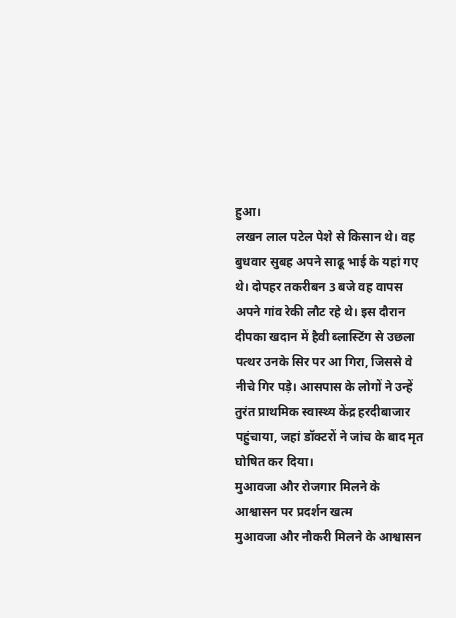हुआ।
लखन लाल पटेल पेशे से किसान थे। वह बुधवार सुबह अपने साढू भाई के यहां गए थे। दोपहर तकरीबन 3 बजे वह वापस अपने गांव रेकी लौट रहे थे। इस दौरान दीपका खदान में हैवी ब्लास्टिंग से उछला पत्थर उनके सिर पर आ गिरा, जिससे वे नीचे गिर पड़े। आसपास के लोगों ने उन्हें तुरंत प्राथमिक स्वास्थ्य केंद्र हरदीबाजार पहुंचाया, जहां डॉक्टरों ने जांच के बाद मृत घोषित कर दिया।
मुआवजा और रोजगार मिलने के आश्वासन पर प्रदर्शन खत्म
मुआवजा और नौकरी मिलने के आश्वासन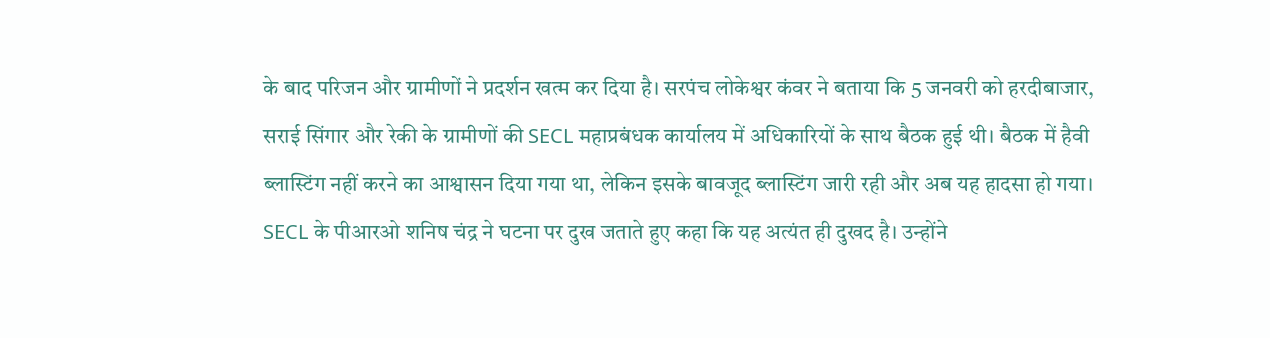के बाद परिजन और ग्रामीणों ने प्रदर्शन खत्म कर दिया है। सरपंच लोकेश्वर कंवर ने बताया कि 5 जनवरी को हरदीबाजार, सराई सिंगार और रेकी के ग्रामीणों की SECL महाप्रबंधक कार्यालय में अधिकारियों के साथ बैठक हुई थी। बैठक में हैवी ब्लास्टिंग नहीं करने का आश्वासन दिया गया था, लेकिन इसके बावजूद ब्लास्टिंग जारी रही और अब यह हादसा हो गया।
SECL के पीआरओ शनिष चंद्र ने घटना पर दुख जताते हुए कहा कि यह अत्यंत ही दुखद है। उन्होंने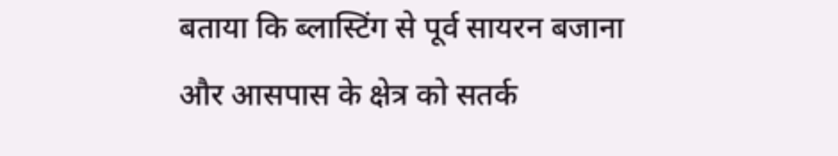बताया कि ब्लास्टिंग से पूर्व सायरन बजाना और आसपास के क्षेत्र को सतर्क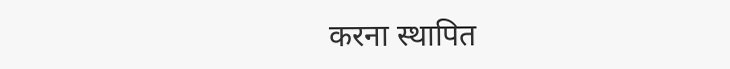करना स्थापित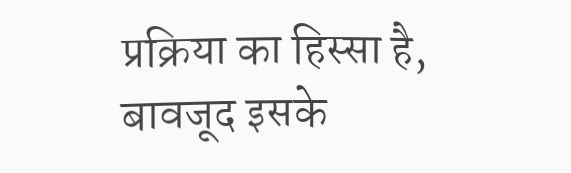प्रक्रिया का हिस्सा है, बावजूद इसके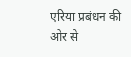एरिया प्रबंधन की ओर से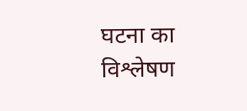घटना का विश्लेषण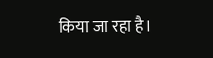किया जा रहा है।